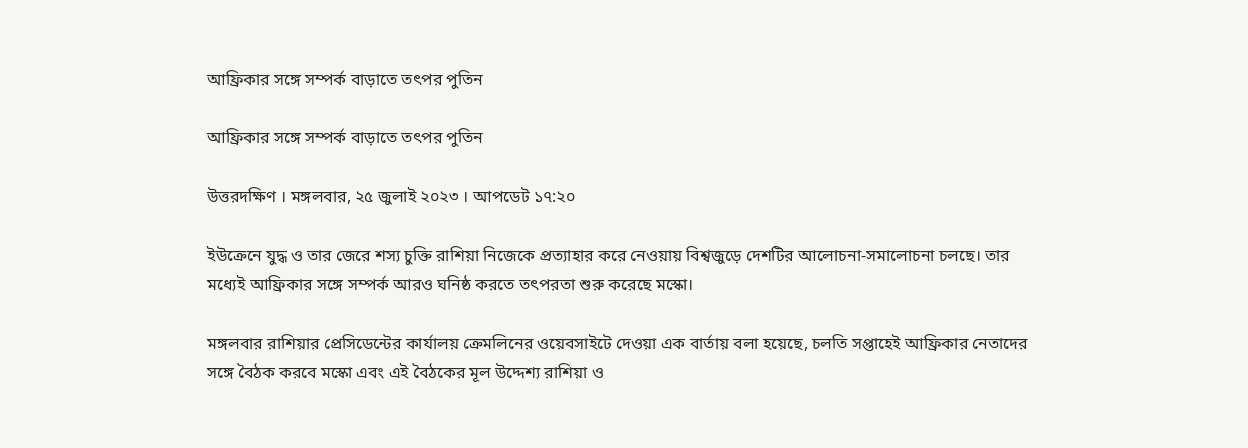আফ্রিকার সঙ্গে সম্পর্ক বাড়াতে তৎপর পুতিন

আফ্রিকার সঙ্গে সম্পর্ক বাড়াতে তৎপর পুতিন

উত্তরদক্ষিণ । মঙ্গলবার, ২৫ জুলাই ২০২৩ । আপডেট ১৭:২০

ইউক্রেনে যুদ্ধ ও তার জেরে শস্য চুক্তি রাশিয়া নিজেকে প্রত্যাহার করে নেওয়ায় বিশ্বজুড়ে দেশটির আলোচনা-সমালোচনা চলছে। তার মধ্যেই আফ্রিকার সঙ্গে সম্পর্ক আরও ঘনিষ্ঠ করতে তৎপরতা শুরু করেছে মস্কো।

মঙ্গলবার রাশিয়ার প্রেসিডেন্টের কার্যালয় ক্রেমলিনের ওয়েবসাইটে দেওয়া এক বার্তায় বলা হয়েছে, চলতি সপ্তাহেই আফ্রিকার নেতাদের সঙ্গে বৈঠক করবে মস্কো এবং এই বৈঠকের মূল উদ্দেশ্য রাশিয়া ও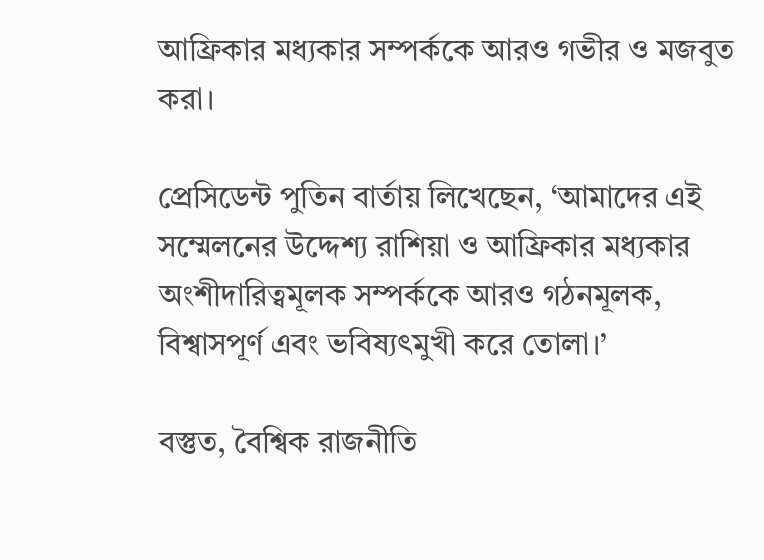আফ্রিকার মধ্যকার সম্পর্ককে আরও গভীর ও মজবুত করা।

প্রেসিডেন্ট পুতিন বার্তায় লিখেছেন, ‘আমাদের এই সম্মেলনের উদ্দেশ্য রাশিয়া ও আফ্রিকার মধ্যকার অংশীদারিত্বমূলক সম্পর্ককে আরও গঠনমূলক, বিশ্বাসপূর্ণ এবং ভবিষ্যৎমুখী করে তোলা।’

বস্তুত, বৈশ্বিক রাজনীতি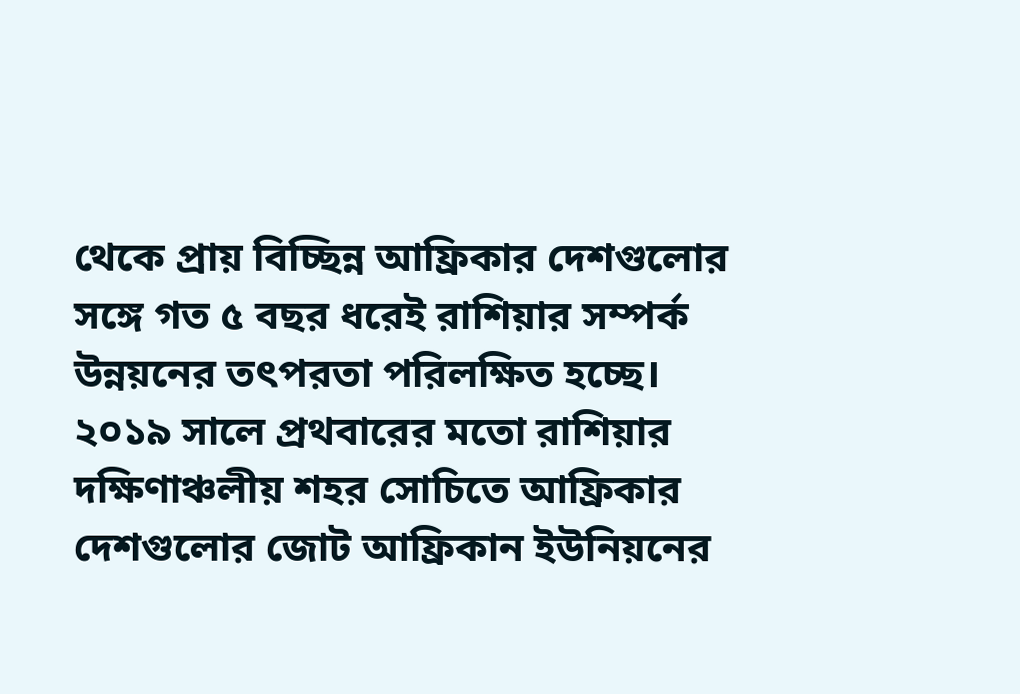থেকে প্রায় বিচ্ছিন্ন আফ্রিকার দেশগুলোর সঙ্গে গত ৫ বছর ধরেই রাশিয়ার সম্পর্ক উন্নয়নের তৎপরতা পরিলক্ষিত হচ্ছে। ২০১৯ সালে প্রথবারের মতো রাশিয়ার দক্ষিণাঞ্চলীয় শহর সোচিতে আফ্রিকার দেশগুলোর জোট আফ্রিকান ইউনিয়নের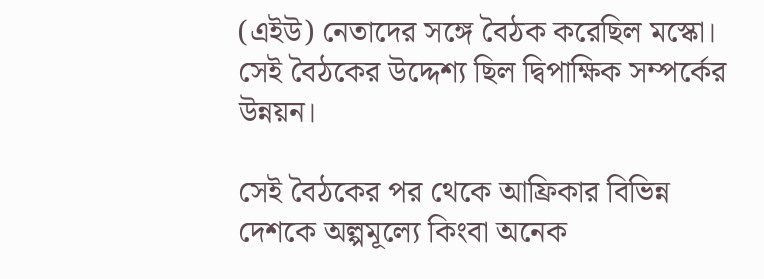(এইউ) নেতাদের সঙ্গে বৈঠক করেছিল মস্কো। সেই বৈঠকের উদ্দেশ্য ছিল দ্বিপাক্ষিক সম্পর্কের উন্নয়ন।

সেই বৈঠকের পর থেকে আফ্রিকার বিভিন্ন দেশকে অল্পমূল্যে কিংবা অনেক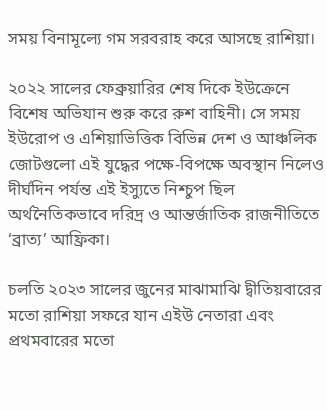সময় বিনামূল্যে গম সরবরাহ করে আসছে রাশিয়া।

২০২২ সালের ফেব্রুয়ারির শেষ দিকে ইউক্রেনে বিশেষ অভিযান শুরু করে রুশ বাহিনী। সে সময় ইউরোপ ও এশিয়াভিত্তিক বিভিন্ন দেশ ও আঞ্চলিক জোটগুলো এই যুদ্ধের পক্ষে-বিপক্ষে অবস্থান নিলেও দীর্ঘদিন পর্যন্ত এই ইস্যুতে নিশ্চুপ ছিল অর্থনৈতিকভাবে দরিদ্র ও আন্তর্জাতিক রাজনীতিতে ‘ব্রাত্য’ আফ্রিকা।

চলতি ২০২৩ সালের জুনের মাঝামাঝি দ্বীতিয়বারের মতো রাশিয়া সফরে যান এইউ নেতারা এবং প্রথমবারের মতো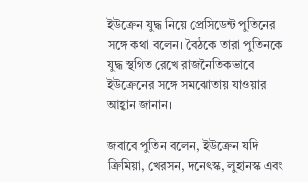ইউক্রেন যুদ্ধ নিয়ে প্রেসিডেন্ট পুতিনের সঙ্গে কথা বলেন। বৈঠকে তারা পুতিনকে যুদ্ধ স্থগিত রেখে রাজনৈতিকভাবে ইউক্রেনের সঙ্গে সমঝোতায় যাওয়ার আহ্বান জানান।

জবাবে পুতিন বলেন, ইউক্রেন যদি ক্রিমিয়া, খেরসন, দনেৎস্ক, লুহানস্ক এবং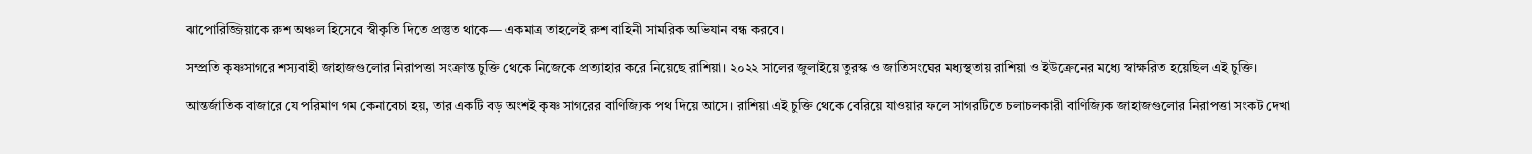ঝাপোরিজ্জিয়াকে রুশ অঞ্চল হিসেবে স্বীকৃতি দিতে প্রস্তুত থাকে— একমাত্র তাহলেই রুশ বাহিনী সামরিক অভিযান বন্ধ করবে।

সম্প্রতি কৃষ্ণসাগরে শস্যবাহী জাহাজগুলোর নিরাপত্তা সংক্রান্ত চুক্তি থেকে নিজেকে প্রত্যাহার করে নিয়েছে রাশিয়া। ২০২২ সালের জুলাইয়ে তুরস্ক ও জাতিসংঘের মধ্যস্থতায় রাশিয়া ও ইউক্রেনের মধ্যে স্বাক্ষরিত হয়েছিল এই চুক্তি।

আন্তর্জাতিক বাজারে যে পরিমাণ গম কেনাবেচা হয়, তার একটি বড় অংশই কৃষ্ণ সাগরের বাণিজ্যিক পথ দিয়ে আসে। রাশিয়া এই চুক্তি থেকে বেরিয়ে যাওয়ার ফলে সাগরটিতে চলাচলকারী বাণিজ্যিক জাহাজগুলোর নিরাপত্তা সংকট দেখা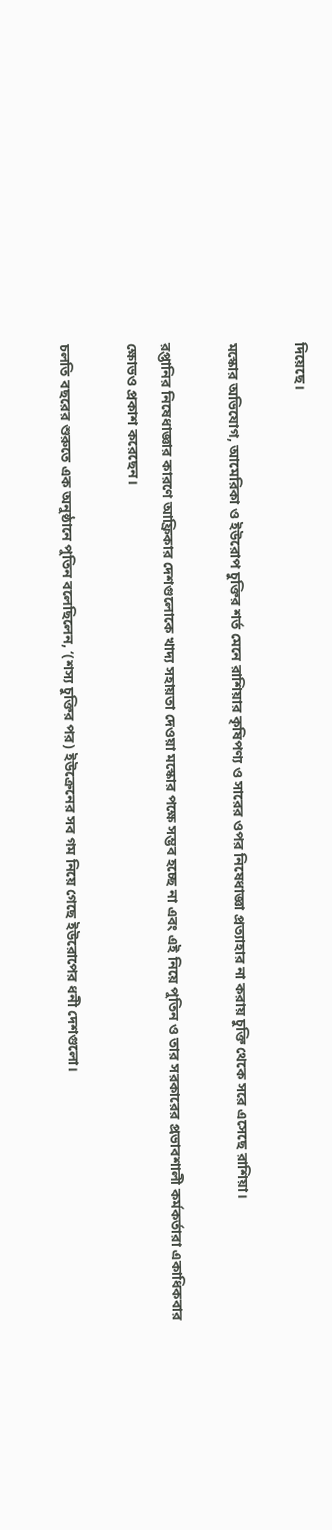দিয়েছে।

মস্কোর অভিযোগ, আমেরিকা ও ইউরোপ চুক্তির শর্ত মেনে রাশিয়ার কৃষিপণ্য ও সারের ওপর নিষেধাজ্ঞা প্রত্যাহার না করায় চুক্তি থেকে সরে এসেছে রাশিয়া।

রপ্তানির নিষেধাজ্ঞার কারণে আফ্রিকার দেশগুলোকে খাদ্য সহায়তা দেওয়া মস্কোর পক্ষে সম্ভব হচ্ছে না এবং এই নিয়ে পুতিন ও তার সরকারের প্রভাবশালী কর্মকর্তারা একাধিকবার ক্ষোভও প্রকাশ করেছেন।

চলতি বছরের শুরুতে এক অনুষ্ঠানে পুতিন বলেছিলেন, ‘(শস্য চুক্তির পর) ইউক্রেনের সব গম নিয়ে গেছে ইউরোপের ধনী দেশগুলো।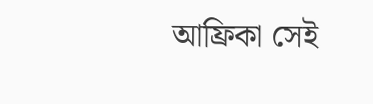আফ্রিকা সেই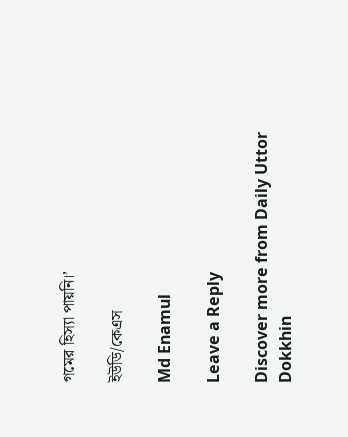গমের হিস্যা পায়নি।’

ইউডি/কেএস

Md Enamul

Leave a Reply

Discover more from Daily Uttor Dokkhin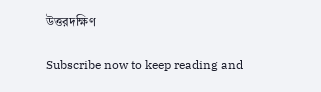উত্তরদক্ষিণ

Subscribe now to keep reading and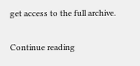get access to the full archive.

Continue reading